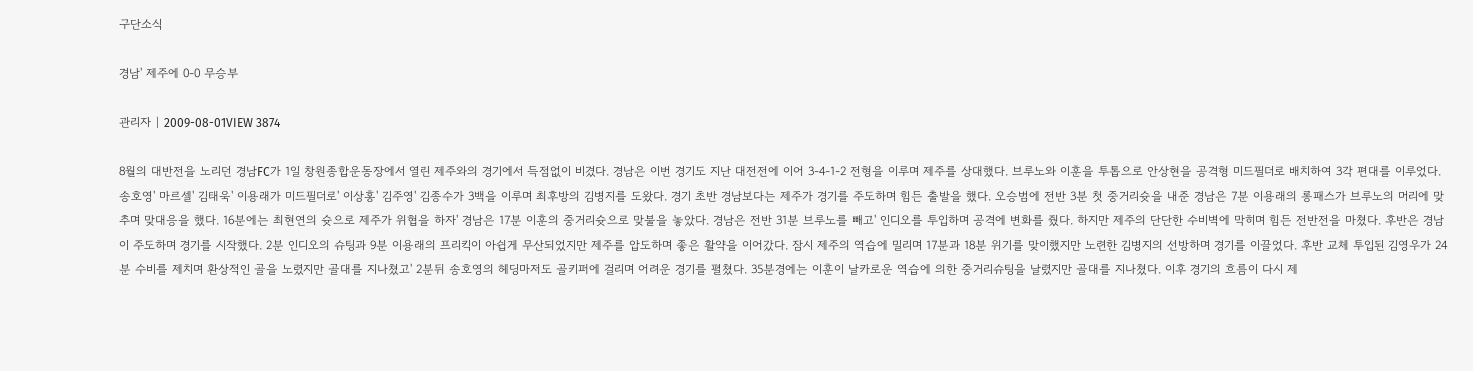구단소식

경남' 제주에 0-0 무승부

관리자 | 2009-08-01VIEW 3874

8월의 대반전을 노리던 경남FC가 1일 창원종합운동장에서 열린 제주와의 경기에서 득점없이 비겼다. 경남은 이번 경기도 지난 대전전에 이어 3-4-1-2 전형을 이루며 제주를 상대했다. 브루노와 이훈을 투톱으로 안상현을 공격형 미드필더로 배치하여 3각 편대를 이루었다. 송호영' 마르셀' 김태욱' 이용래가 미드필더로' 이상홍' 김주영' 김종수가 3백을 이루며 최후방의 김병지를 도왔다. 경기 초반 경남보다는 제주가 경기를 주도하며 힘든 출발을 했다. 오승범에 전반 3분 첫 중거리슛을 내준 경남은 7분 이용래의 롱패스가 브루노의 머리에 맞추며 맞대응을 했다. 16분에는 최현연의 슛으로 제주가 위협을 하자' 경남은 17분 이훈의 중거리슛으로 맞불을 놓았다. 경남은 전반 31분 브루노를 빼고' 인디오를 투입하며 공격에 변화를 줬다. 하지만 제주의 단단한 수비벽에 막히며 힘든 전반전을 마쳤다. 후반은 경남이 주도하며 경기를 시작했다. 2분 인디오의 슈팅과 9분 이용래의 프리킥이 아쉽게 무산되었지만 제주를 압도하며 좋은 활약을 이어갔다. 잠시 제주의 역습에 밀리며 17분과 18분 위기를 맞이했지만 노련한 김병지의 선방하며 경기를 이끌었다. 후반 교체 투입된 김영우가 24분 수비를 제치며 환상적인 골을 노렸지만 골대를 지나쳤고' 2분뒤 송호영의 헤딩마저도 골키퍼에 걸리며 어려운 경기를 펼쳤다. 35분경에는 이훈이 날카로운 역습에 의한 중거리슈팅을 날렸지만 골대를 지나쳤다. 이후 경기의 흐름이 다시 제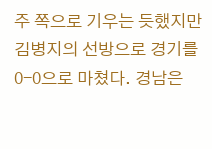주 쪽으로 기우는 듯했지만 김병지의 선방으로 경기를 0-0으로 마쳤다. 경남은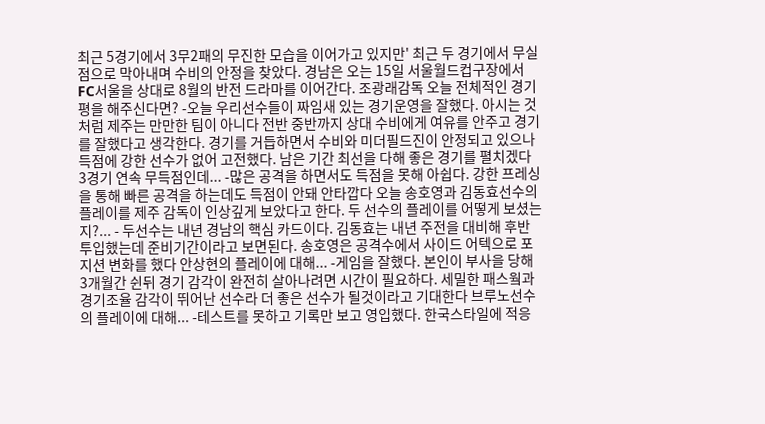최근 5경기에서 3무2패의 무진한 모습을 이어가고 있지만' 최근 두 경기에서 무실점으로 막아내며 수비의 안정을 찾았다. 경남은 오는 15일 서울월드컵구장에서 FC서울을 상대로 8월의 반전 드라마를 이어간다. 조광래감독 오늘 전체적인 경기평을 해주신다면? -오늘 우리선수들이 짜임새 있는 경기운영을 잘했다. 아시는 것처럼 제주는 만만한 팀이 아니다 전반 중반까지 상대 수비에게 여유를 안주고 경기를 잘했다고 생각한다. 경기를 거듭하면서 수비와 미더필드진이 안정되고 있으나 득점에 강한 선수가 없어 고전했다. 남은 기간 최선을 다해 좋은 경기를 펼치겠다 3경기 연속 무득점인데... -많은 공격을 하면서도 득점을 못해 아쉽다. 강한 프레싱을 통해 빠른 공격을 하는데도 득점이 안돼 안타깝다 오늘 송호영과 김동효선수의 플레이를 제주 감독이 인상깊게 보았다고 한다. 두 선수의 플레이를 어떻게 보셨는지?... - 두선수는 내년 경남의 핵심 카드이다. 김동효는 내년 주전을 대비해 후반 투입했는데 준비기간이라고 보면된다. 송호영은 공격수에서 사이드 어텍으로 포지션 변화를 했다 안상현의 플레이에 대해... -게임을 잘했다. 본인이 부사을 당해 3개월간 쉰뒤 경기 감각이 완전히 살아나려면 시간이 필요하다. 세밀한 패스웤과 경기조율 감각이 뛰어난 선수라 더 좋은 선수가 될것이라고 기대한다 브루노선수의 플레이에 대해... -테스트를 못하고 기록만 보고 영입했다. 한국스타일에 적응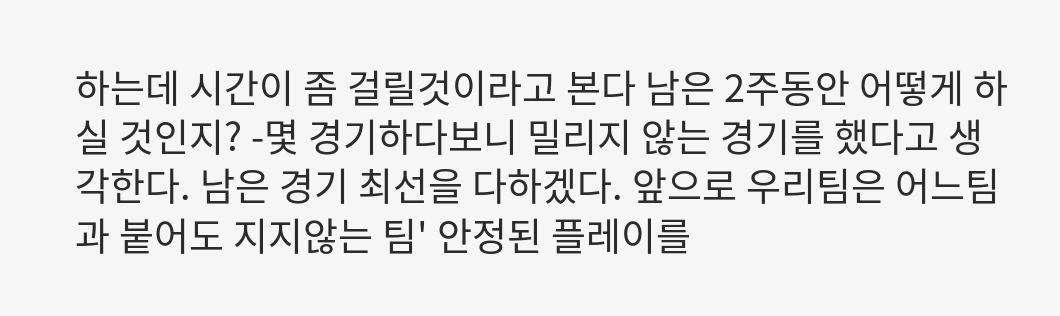하는데 시간이 좀 걸릴것이라고 본다 남은 2주동안 어떻게 하실 것인지? -몇 경기하다보니 밀리지 않는 경기를 했다고 생각한다. 남은 경기 최선을 다하겠다. 앞으로 우리팀은 어느팀과 붙어도 지지않는 팀' 안정된 플레이를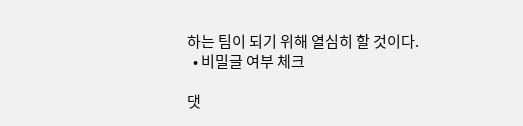하는 팀이 되기 위해 열심히 할 것이다.
  • 비밀글 여부 체크

댓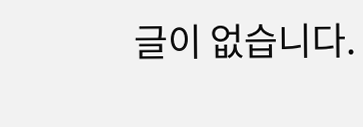글이 없습니다.